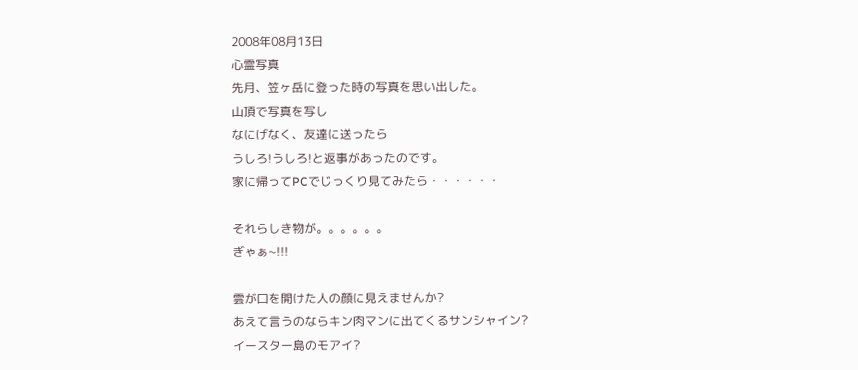2008年08月13日
心霊写真
先月、笠ヶ岳に登った時の写真を思い出した。
山頂で写真を写し
なにげなく、友達に送ったら
うしろ!うしろ!と返事があったのです。
家に帰ってPCでじっくり見てみたら・・・・・・

それらしき物が。。。。。。
ぎゃぁ~!!!

雲が口を開けた人の顔に見えませんか?
あえて言うのならキン肉マンに出てくるサンシャイン?
イースター島のモアイ?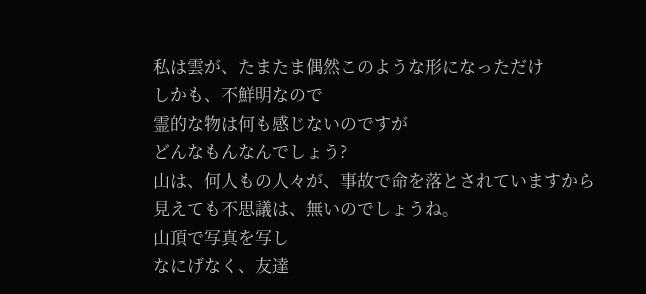私は雲が、たまたま偶然このような形になっただけ
しかも、不鮮明なので
霊的な物は何も感じないのですが
どんなもんなんでしょう?
山は、何人もの人々が、事故で命を落とされていますから
見えても不思議は、無いのでしょうね。
山頂で写真を写し
なにげなく、友達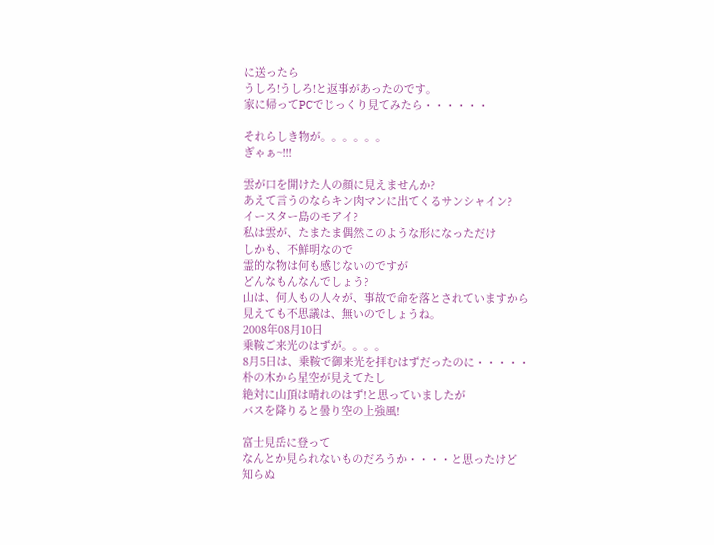に送ったら
うしろ!うしろ!と返事があったのです。
家に帰ってPCでじっくり見てみたら・・・・・・

それらしき物が。。。。。。
ぎゃぁ~!!!

雲が口を開けた人の顔に見えませんか?
あえて言うのならキン肉マンに出てくるサンシャイン?
イースター島のモアイ?
私は雲が、たまたま偶然このような形になっただけ
しかも、不鮮明なので
霊的な物は何も感じないのですが
どんなもんなんでしょう?
山は、何人もの人々が、事故で命を落とされていますから
見えても不思議は、無いのでしょうね。
2008年08月10日
乗鞍ご来光のはずが。。。。
8月5日は、乗鞍で御来光を拝むはずだったのに・・・・・
朴の木から星空が見えてたし
絶対に山頂は晴れのはず!と思っていましたが
バスを降りると曇り空の上強風!

富士見岳に登って
なんとか見られないものだろうか・・・・と思ったけど
知らぬ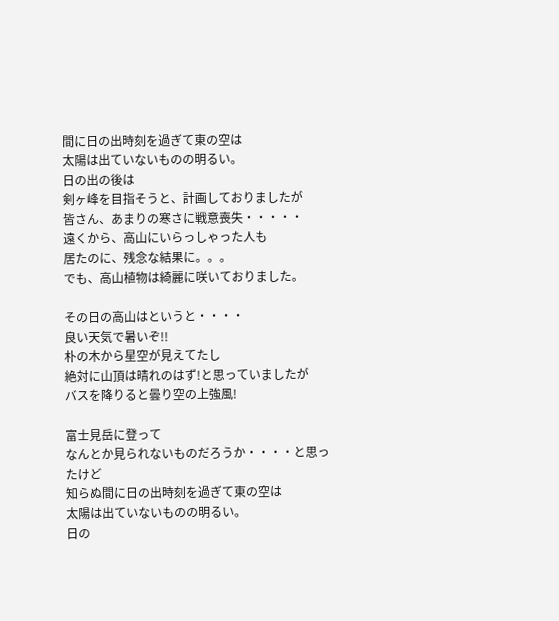間に日の出時刻を過ぎて東の空は
太陽は出ていないものの明るい。
日の出の後は
剣ヶ峰を目指そうと、計画しておりましたが
皆さん、あまりの寒さに戦意喪失・・・・・
遠くから、高山にいらっしゃった人も
居たのに、残念な結果に。。。
でも、高山植物は綺麗に咲いておりました。

その日の高山はというと・・・・
良い天気で暑いぞ!!
朴の木から星空が見えてたし
絶対に山頂は晴れのはず!と思っていましたが
バスを降りると曇り空の上強風!

富士見岳に登って
なんとか見られないものだろうか・・・・と思ったけど
知らぬ間に日の出時刻を過ぎて東の空は
太陽は出ていないものの明るい。
日の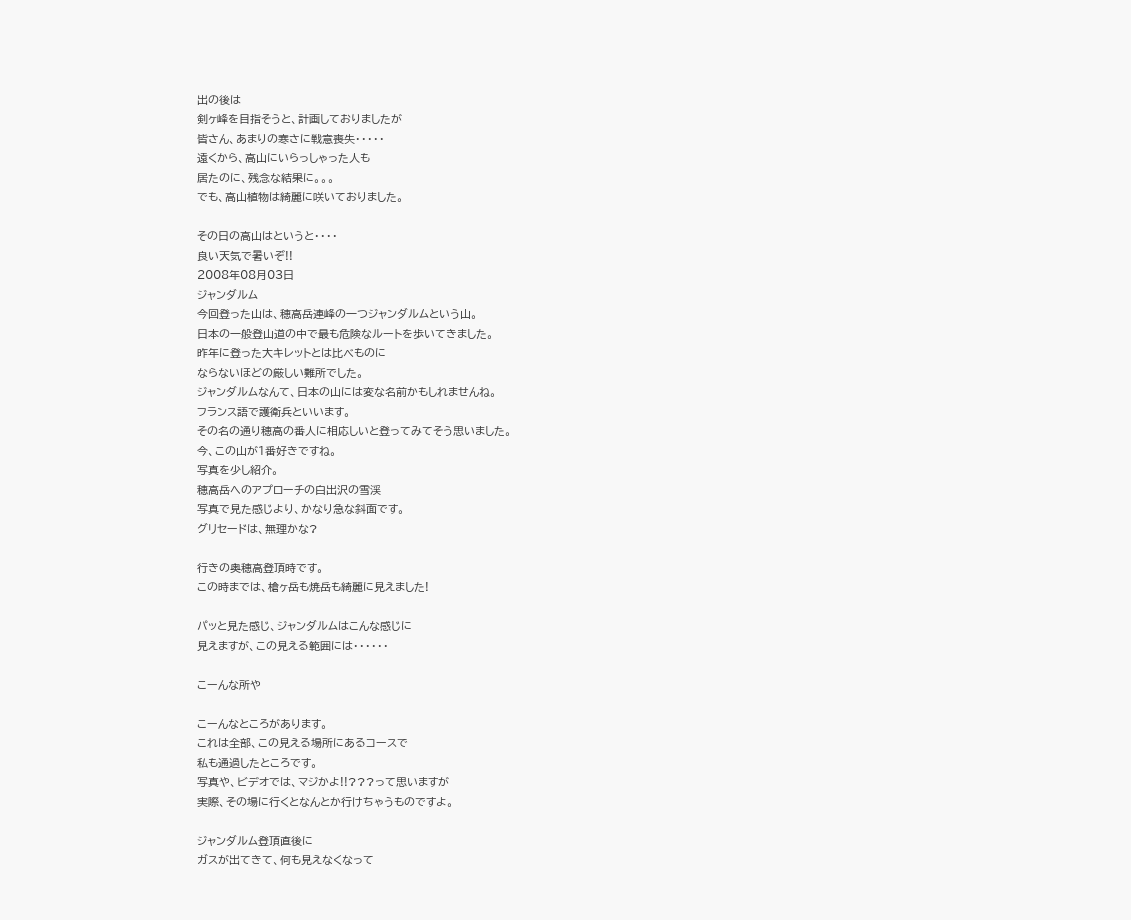出の後は
剣ヶ峰を目指そうと、計画しておりましたが
皆さん、あまりの寒さに戦意喪失・・・・・
遠くから、高山にいらっしゃった人も
居たのに、残念な結果に。。。
でも、高山植物は綺麗に咲いておりました。

その日の高山はというと・・・・
良い天気で暑いぞ!!
2008年08月03日
ジャンダルム
今回登った山は、穂高岳連峰の一つジャンダルムという山。
日本の一般登山道の中で最も危険なルートを歩いてきました。
昨年に登った大キレットとは比べものに
ならないほどの厳しい難所でした。
ジャンダルムなんて、日本の山には変な名前かもしれませんね。
フランス語で護衛兵といいます。
その名の通り穂高の番人に相応しいと登ってみてそう思いました。
今、この山が1番好きですね。
写真を少し紹介。
穂高岳へのアプローチの白出沢の雪渓
写真で見た感じより、かなり急な斜面です。
グリセードは、無理かな?

行きの奥穂高登頂時です。
この時までは、槍ヶ岳も焼岳も綺麗に見えました!

パッと見た感じ、ジャンダルムはこんな感じに
見えますが、この見える範囲には・・・・・・

こーんな所や

こーんなところがあります。
これは全部、この見える場所にあるコースで
私も通過したところです。
写真や、ビデオでは、マジかよ!!???って思いますが
実際、その場に行くとなんとか行けちゃうものですよ。

ジャンダルム登頂直後に
ガスが出てきて、何も見えなくなって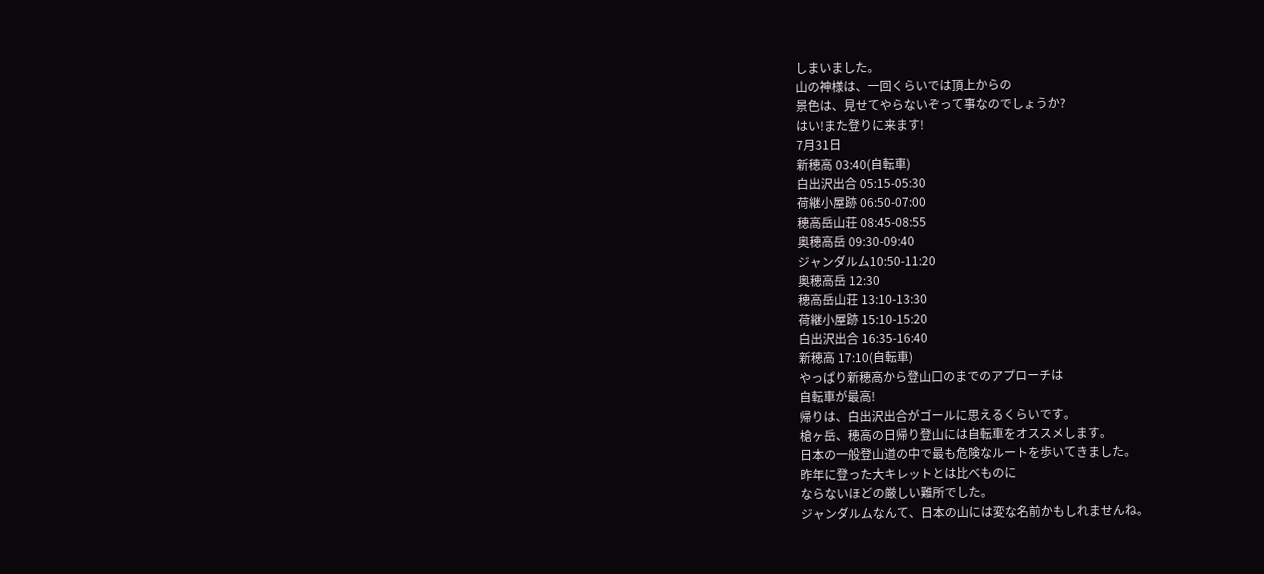しまいました。
山の神様は、一回くらいでは頂上からの
景色は、見せてやらないぞって事なのでしょうか?
はい!また登りに来ます!
7月31日
新穂高 03:40(自転車)
白出沢出合 05:15-05:30
荷継小屋跡 06:50-07:00
穂高岳山荘 08:45-08:55
奥穂高岳 09:30-09:40
ジャンダルム10:50-11:20
奥穂高岳 12:30
穂高岳山荘 13:10-13:30
荷継小屋跡 15:10-15:20
白出沢出合 16:35-16:40
新穂高 17:10(自転車)
やっぱり新穂高から登山口のまでのアプローチは
自転車が最高!
帰りは、白出沢出合がゴールに思えるくらいです。
槍ヶ岳、穂高の日帰り登山には自転車をオススメします。
日本の一般登山道の中で最も危険なルートを歩いてきました。
昨年に登った大キレットとは比べものに
ならないほどの厳しい難所でした。
ジャンダルムなんて、日本の山には変な名前かもしれませんね。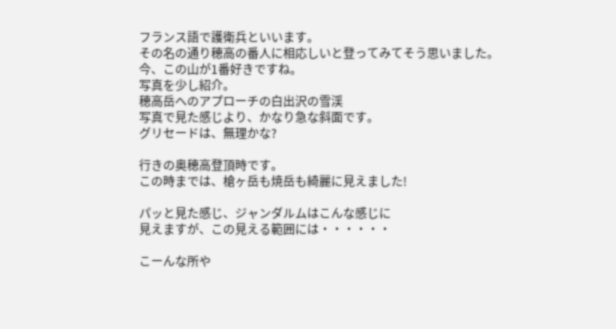フランス語で護衛兵といいます。
その名の通り穂高の番人に相応しいと登ってみてそう思いました。
今、この山が1番好きですね。
写真を少し紹介。
穂高岳へのアプローチの白出沢の雪渓
写真で見た感じより、かなり急な斜面です。
グリセードは、無理かな?

行きの奥穂高登頂時です。
この時までは、槍ヶ岳も焼岳も綺麗に見えました!

パッと見た感じ、ジャンダルムはこんな感じに
見えますが、この見える範囲には・・・・・・

こーんな所や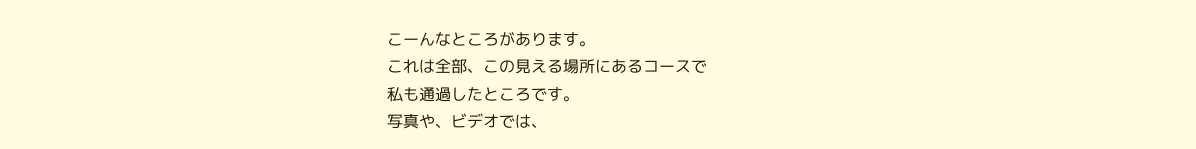こーんなところがあります。
これは全部、この見える場所にあるコースで
私も通過したところです。
写真や、ビデオでは、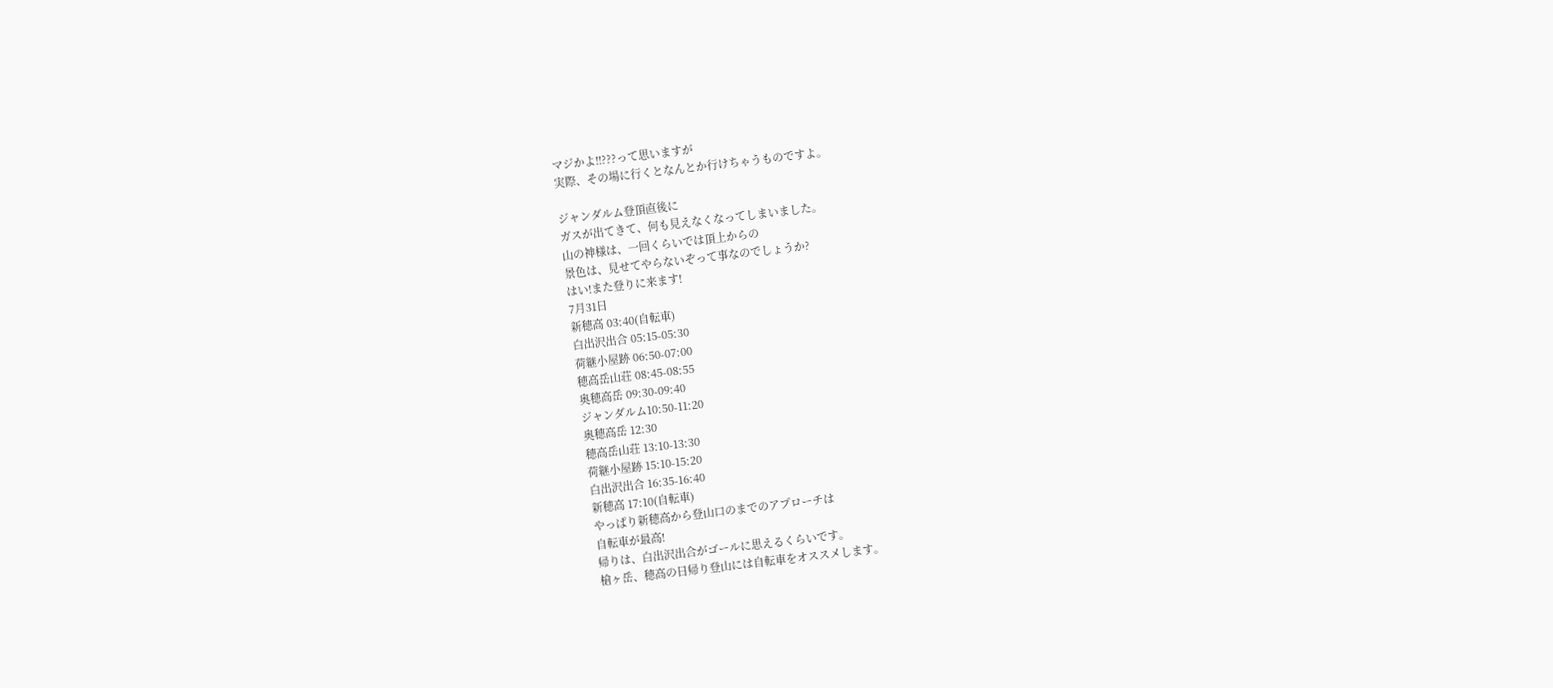マジかよ!!???って思いますが
実際、その場に行くとなんとか行けちゃうものですよ。

ジャンダルム登頂直後に
ガスが出てきて、何も見えなくなってしまいました。
山の神様は、一回くらいでは頂上からの
景色は、見せてやらないぞって事なのでしょうか?
はい!また登りに来ます!
7月31日
新穂高 03:40(自転車)
白出沢出合 05:15-05:30
荷継小屋跡 06:50-07:00
穂高岳山荘 08:45-08:55
奥穂高岳 09:30-09:40
ジャンダルム10:50-11:20
奥穂高岳 12:30
穂高岳山荘 13:10-13:30
荷継小屋跡 15:10-15:20
白出沢出合 16:35-16:40
新穂高 17:10(自転車)
やっぱり新穂高から登山口のまでのアプローチは
自転車が最高!
帰りは、白出沢出合がゴールに思えるくらいです。
槍ヶ岳、穂高の日帰り登山には自転車をオススメします。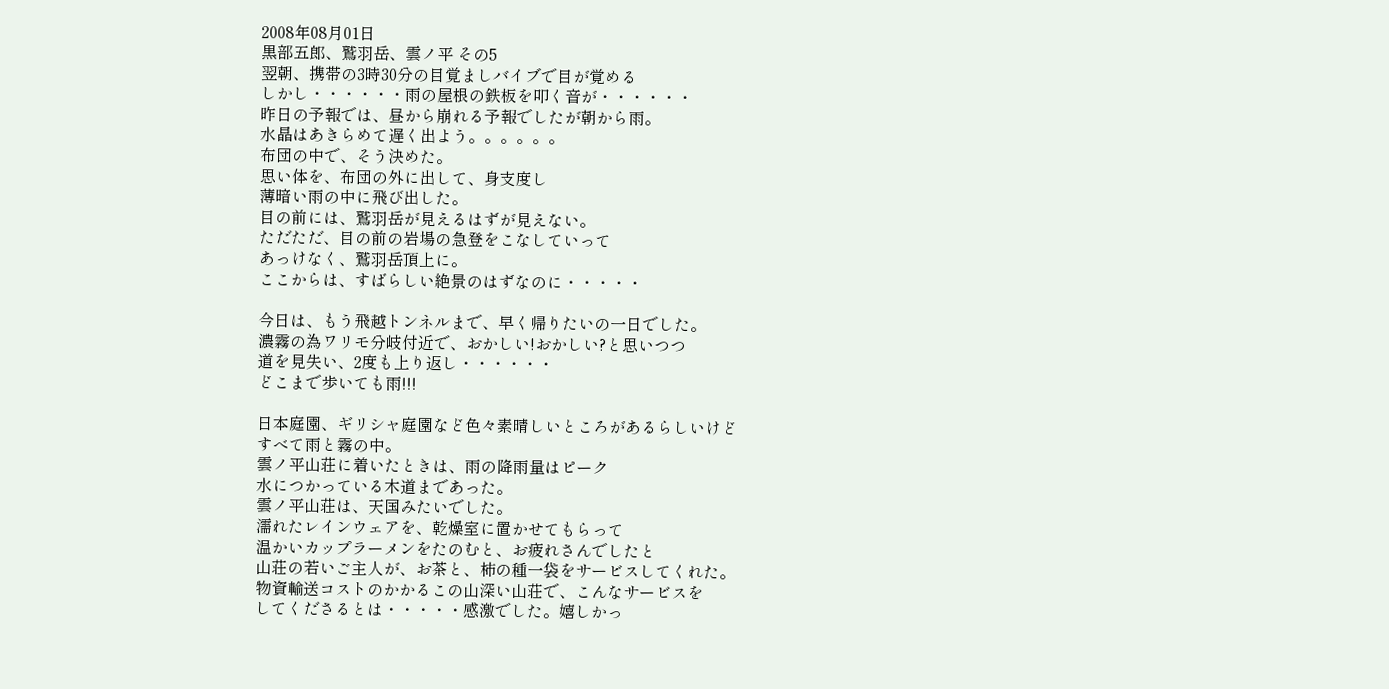2008年08月01日
黒部五郎、鷲羽岳、雲ノ平 その5
翌朝、携帯の3時30分の目覚ましバイブで目が覚める
しかし・・・・・・雨の屋根の鉄板を叩く音が・・・・・・
昨日の予報では、昼から崩れる予報でしたが朝から雨。
水晶はあきらめて遅く出よう。。。。。。
布団の中で、そう決めた。
思い体を、布団の外に出して、身支度し
薄暗い雨の中に飛び出した。
目の前には、鷲羽岳が見えるはずが見えない。
ただただ、目の前の岩場の急登をこなしていって
あっけなく、鷲羽岳頂上に。
ここからは、すばらしい絶景のはずなのに・・・・・

今日は、もう飛越トンネルまで、早く帰りたいの一日でした。
濃霧の為ワリモ分岐付近で、おかしい!おかしい?と思いつつ
道を見失い、2度も上り返し・・・・・・
どこまで歩いても雨!!!

日本庭園、ギリシャ庭園など色々素晴しいところがあるらしいけど
すべて雨と霧の中。
雲ノ平山荘に着いたときは、雨の降雨量はピーク
水につかっている木道まであった。
雲ノ平山荘は、天国みたいでした。
濡れたレインウェアを、乾燥室に置かせてもらって
温かいカップラーメンをたのむと、お疲れさんでしたと
山荘の若いご主人が、お茶と、柿の種一袋をサービスしてくれた。
物資輸送コストのかかるこの山深い山荘で、こんなサービスを
してくださるとは・・・・・感激でした。嬉しかっ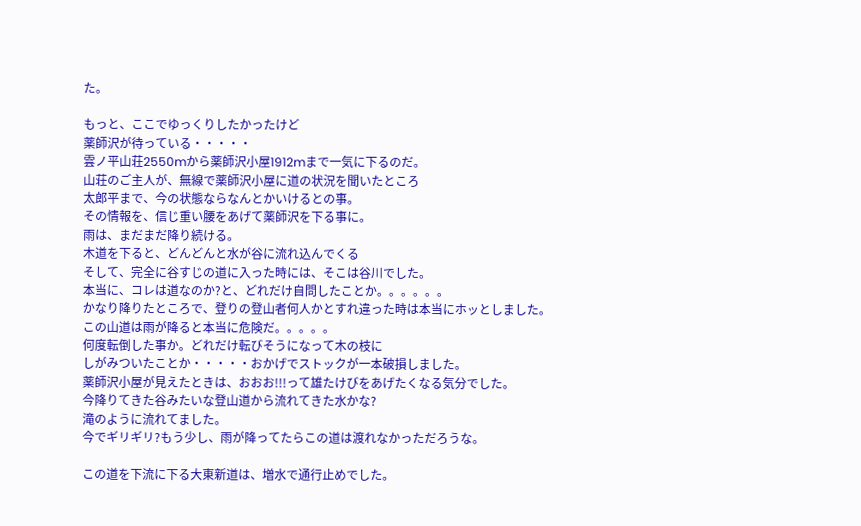た。

もっと、ここでゆっくりしたかったけど
薬師沢が待っている・・・・・
雲ノ平山荘2550mから薬師沢小屋1912mまで一気に下るのだ。
山荘のご主人が、無線で薬師沢小屋に道の状況を聞いたところ
太郎平まで、今の状態ならなんとかいけるとの事。
その情報を、信じ重い腰をあげて薬師沢を下る事に。
雨は、まだまだ降り続ける。
木道を下ると、どんどんと水が谷に流れ込んでくる
そして、完全に谷すじの道に入った時には、そこは谷川でした。
本当に、コレは道なのか?と、どれだけ自問したことか。。。。。。
かなり降りたところで、登りの登山者何人かとすれ違った時は本当にホッとしました。
この山道は雨が降ると本当に危険だ。。。。。
何度転倒した事か。どれだけ転びそうになって木の枝に
しがみついたことか・・・・・おかげでストックが一本破損しました。
薬師沢小屋が見えたときは、おおお!!!って雄たけびをあげたくなる気分でした。
今降りてきた谷みたいな登山道から流れてきた水かな?
滝のように流れてました。
今でギリギリ?もう少し、雨が降ってたらこの道は渡れなかっただろうな。

この道を下流に下る大東新道は、増水で通行止めでした。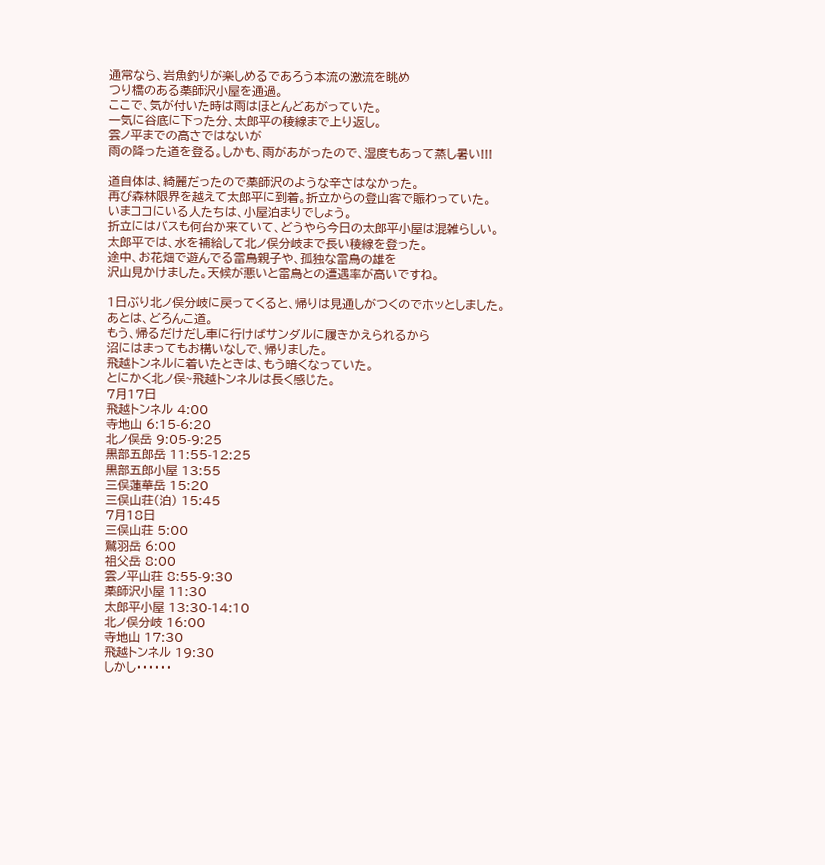通常なら、岩魚釣りが楽しめるであろう本流の激流を眺め
つり橋のある薬師沢小屋を通過。
ここで、気が付いた時は雨はほとんどあがっていた。
一気に谷底に下った分、太郎平の稜線まで上り返し。
雲ノ平までの高さではないが
雨の降った道を登る。しかも、雨があがったので、湿度もあって蒸し暑い!!!

道自体は、綺麗だったので薬師沢のような辛さはなかった。
再び森林限界を越えて太郎平に到着。折立からの登山客で賑わっていた。
いまココにいる人たちは、小屋泊まりでしょう。
折立にはバスも何台か来ていて、どうやら今日の太郎平小屋は混雑らしい。
太郎平では、水を補給して北ノ俣分岐まで長い稜線を登った。
途中、お花畑で遊んでる雷鳥親子や、孤独な雷鳥の雄を
沢山見かけました。天候が悪いと雷鳥との遭遇率が高いですね。

1日ぶり北ノ俣分岐に戻ってくると、帰りは見通しがつくのでホッとしました。
あとは、どろんこ道。
もう、帰るだけだし車に行けばサンダルに履きかえられるから
沼にはまってもお構いなしで、帰りました。
飛越トンネルに着いたときは、もう暗くなっていた。
とにかく北ノ俣~飛越トンネルは長く感じた。
7月17日
飛越トンネル 4:00
寺地山 6:15-6:20
北ノ俣岳 9:05-9:25
黒部五郎岳 11:55-12:25
黒部五郎小屋 13:55
三俣蓮華岳 15:20
三俣山荘(泊) 15:45
7月18日
三俣山荘 5:00
鷲羽岳 6:00
祖父岳 8:00
雲ノ平山荘 8:55-9:30
薬師沢小屋 11:30
太郎平小屋 13:30-14:10
北ノ俣分岐 16:00
寺地山 17:30
飛越トンネル 19:30
しかし・・・・・・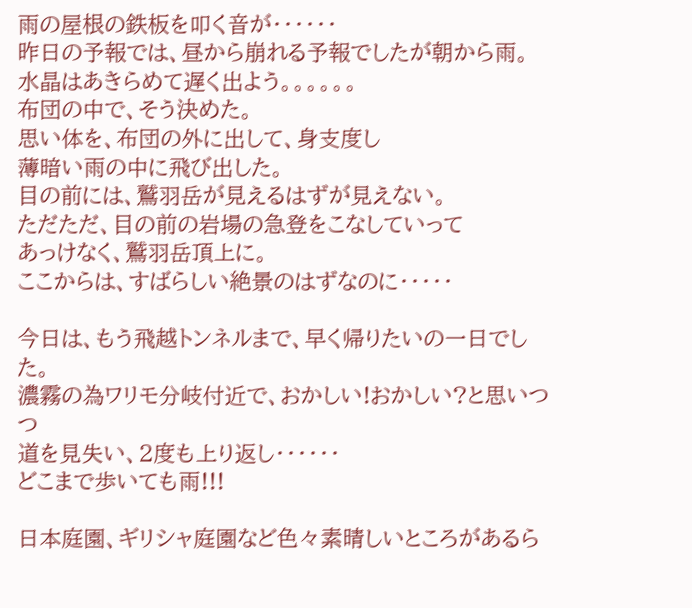雨の屋根の鉄板を叩く音が・・・・・・
昨日の予報では、昼から崩れる予報でしたが朝から雨。
水晶はあきらめて遅く出よう。。。。。。
布団の中で、そう決めた。
思い体を、布団の外に出して、身支度し
薄暗い雨の中に飛び出した。
目の前には、鷲羽岳が見えるはずが見えない。
ただただ、目の前の岩場の急登をこなしていって
あっけなく、鷲羽岳頂上に。
ここからは、すばらしい絶景のはずなのに・・・・・

今日は、もう飛越トンネルまで、早く帰りたいの一日でした。
濃霧の為ワリモ分岐付近で、おかしい!おかしい?と思いつつ
道を見失い、2度も上り返し・・・・・・
どこまで歩いても雨!!!

日本庭園、ギリシャ庭園など色々素晴しいところがあるら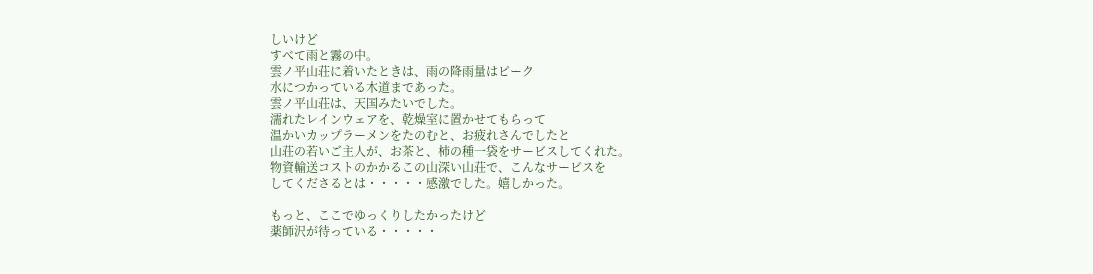しいけど
すべて雨と霧の中。
雲ノ平山荘に着いたときは、雨の降雨量はピーク
水につかっている木道まであった。
雲ノ平山荘は、天国みたいでした。
濡れたレインウェアを、乾燥室に置かせてもらって
温かいカップラーメンをたのむと、お疲れさんでしたと
山荘の若いご主人が、お茶と、柿の種一袋をサービスしてくれた。
物資輸送コストのかかるこの山深い山荘で、こんなサービスを
してくださるとは・・・・・感激でした。嬉しかった。

もっと、ここでゆっくりしたかったけど
薬師沢が待っている・・・・・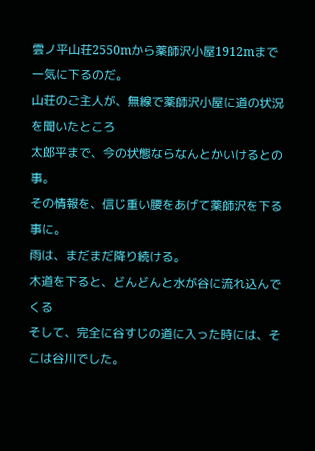雲ノ平山荘2550mから薬師沢小屋1912mまで一気に下るのだ。
山荘のご主人が、無線で薬師沢小屋に道の状況を聞いたところ
太郎平まで、今の状態ならなんとかいけるとの事。
その情報を、信じ重い腰をあげて薬師沢を下る事に。
雨は、まだまだ降り続ける。
木道を下ると、どんどんと水が谷に流れ込んでくる
そして、完全に谷すじの道に入った時には、そこは谷川でした。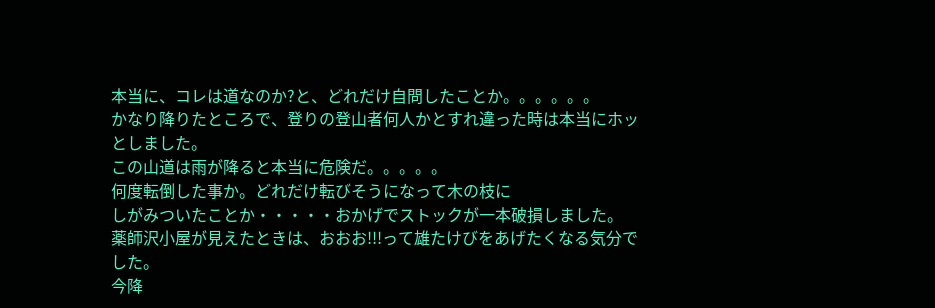本当に、コレは道なのか?と、どれだけ自問したことか。。。。。。
かなり降りたところで、登りの登山者何人かとすれ違った時は本当にホッとしました。
この山道は雨が降ると本当に危険だ。。。。。
何度転倒した事か。どれだけ転びそうになって木の枝に
しがみついたことか・・・・・おかげでストックが一本破損しました。
薬師沢小屋が見えたときは、おおお!!!って雄たけびをあげたくなる気分でした。
今降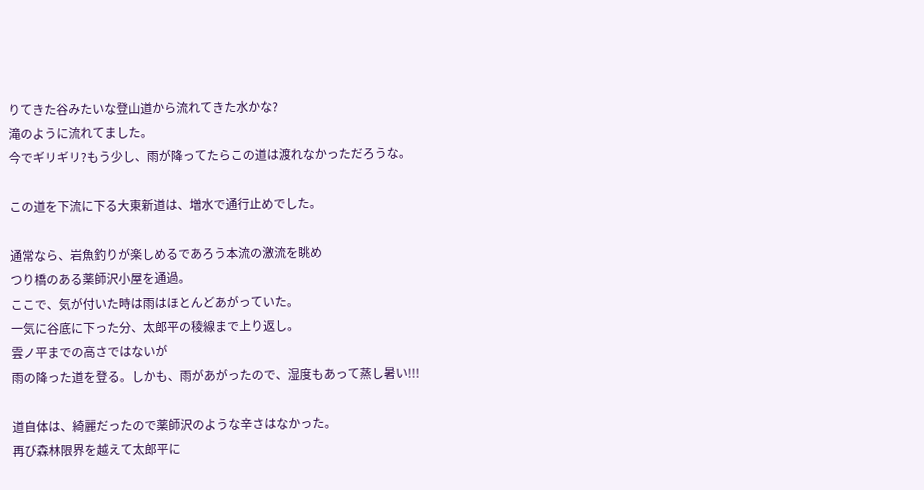りてきた谷みたいな登山道から流れてきた水かな?
滝のように流れてました。
今でギリギリ?もう少し、雨が降ってたらこの道は渡れなかっただろうな。

この道を下流に下る大東新道は、増水で通行止めでした。

通常なら、岩魚釣りが楽しめるであろう本流の激流を眺め
つり橋のある薬師沢小屋を通過。
ここで、気が付いた時は雨はほとんどあがっていた。
一気に谷底に下った分、太郎平の稜線まで上り返し。
雲ノ平までの高さではないが
雨の降った道を登る。しかも、雨があがったので、湿度もあって蒸し暑い!!!

道自体は、綺麗だったので薬師沢のような辛さはなかった。
再び森林限界を越えて太郎平に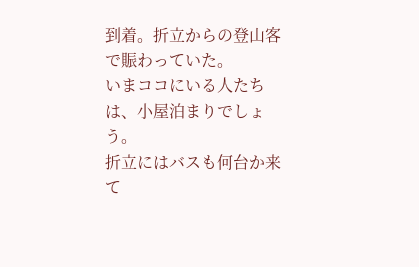到着。折立からの登山客で賑わっていた。
いまココにいる人たちは、小屋泊まりでしょう。
折立にはバスも何台か来て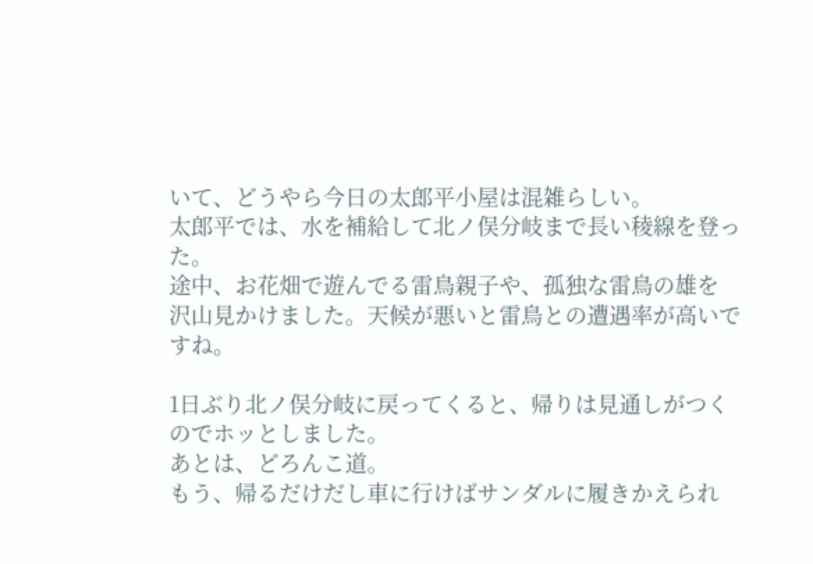いて、どうやら今日の太郎平小屋は混雑らしい。
太郎平では、水を補給して北ノ俣分岐まで長い稜線を登った。
途中、お花畑で遊んでる雷鳥親子や、孤独な雷鳥の雄を
沢山見かけました。天候が悪いと雷鳥との遭遇率が高いですね。

1日ぶり北ノ俣分岐に戻ってくると、帰りは見通しがつくのでホッとしました。
あとは、どろんこ道。
もう、帰るだけだし車に行けばサンダルに履きかえられ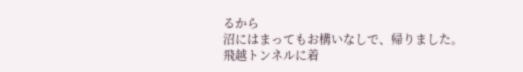るから
沼にはまってもお構いなしで、帰りました。
飛越トンネルに着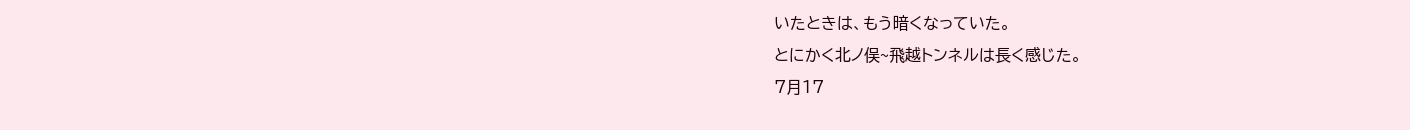いたときは、もう暗くなっていた。
とにかく北ノ俣~飛越トンネルは長く感じた。
7月17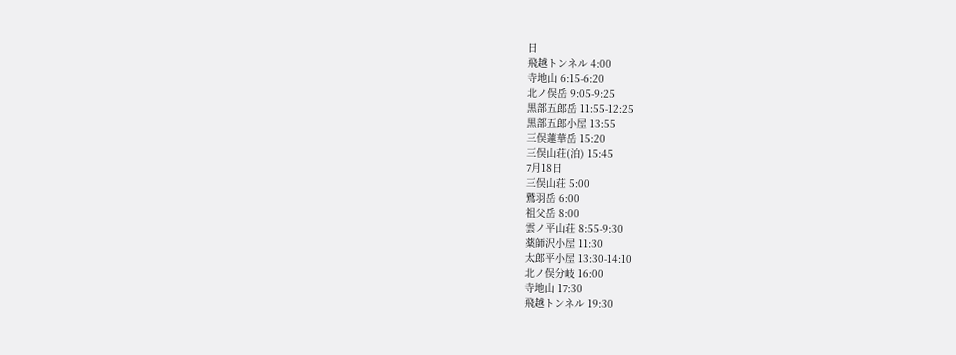日
飛越トンネル 4:00
寺地山 6:15-6:20
北ノ俣岳 9:05-9:25
黒部五郎岳 11:55-12:25
黒部五郎小屋 13:55
三俣蓮華岳 15:20
三俣山荘(泊) 15:45
7月18日
三俣山荘 5:00
鷲羽岳 6:00
祖父岳 8:00
雲ノ平山荘 8:55-9:30
薬師沢小屋 11:30
太郎平小屋 13:30-14:10
北ノ俣分岐 16:00
寺地山 17:30
飛越トンネル 19:30